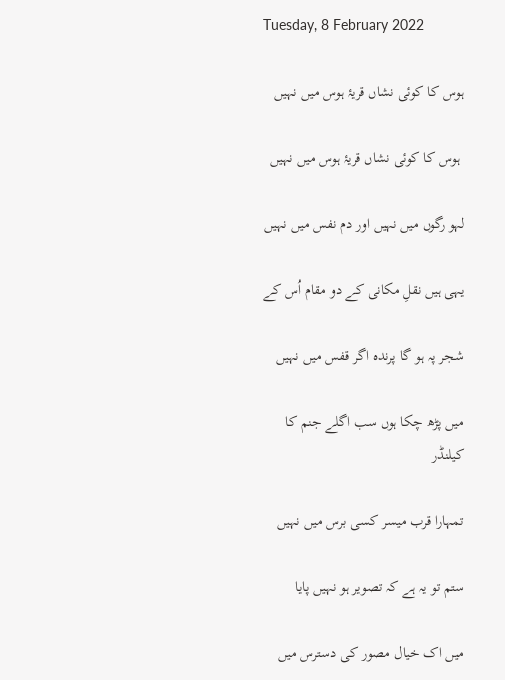Tuesday, 8 February 2022

ہوس کا کوئی نشاں قریۂ ہوس میں نہیں

 ہوس کا کوئی نشاں قریۂ ہوس میں نہیں

لہو رگوں میں نہیں اور دم نفس میں نہیں

یہی ہیں نقلِ مکانی کے دو مقام اُس کے

شجر پہ ہو گا پرندہ اگر قفس میں نہیں

میں پڑھ چکا ہوں سب اگلے جنم کا کیلنڈر

تمہارا قرب میسر کسی برس میں نہیں

ستم تو یہ ہے کہ تصویر ہو نہیں پایا

میں اک خیال مصور کی دسترس میں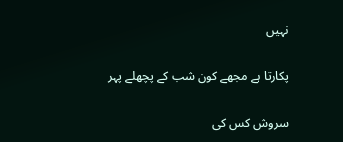نہیں

پکارتا ہے مجھے کون شب کے پچھلے پہر

سروش کس کی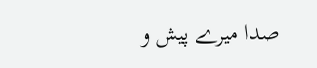صدا میرے پیش و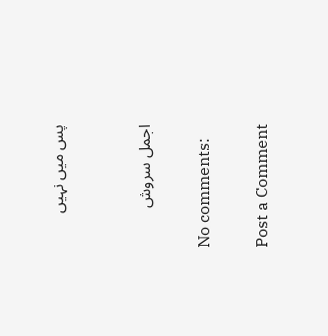پس میں نہیں


اجمل سروش

No comments:

Post a Comment